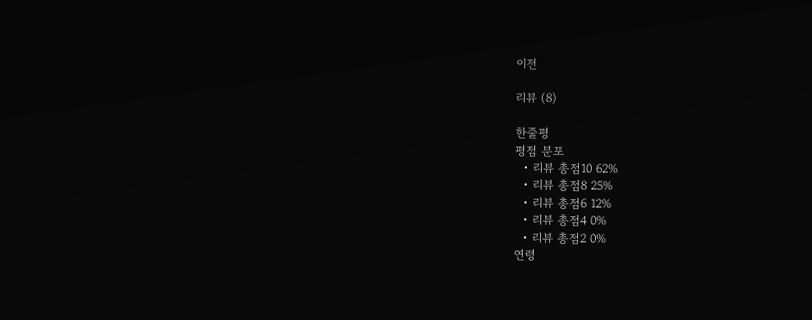이전

리뷰 (8)

한줄평
평점 분포
  • 리뷰 총점10 62%
  • 리뷰 총점8 25%
  • 리뷰 총점6 12%
  • 리뷰 총점4 0%
  • 리뷰 총점2 0%
연령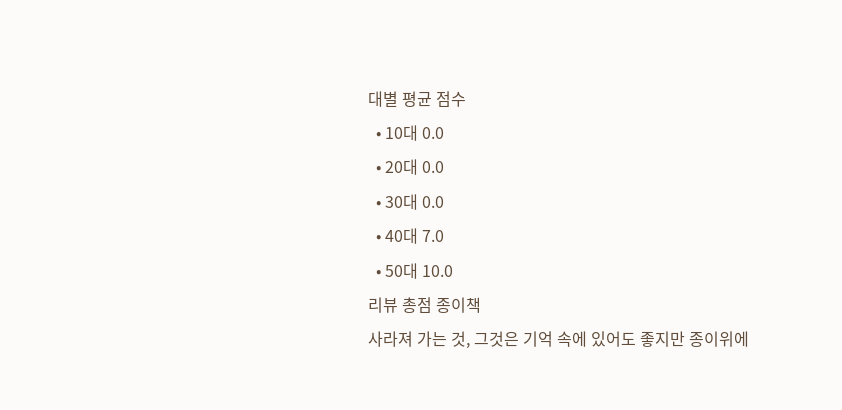대별 평균 점수
  • 10대 0.0
  • 20대 0.0
  • 30대 0.0
  • 40대 7.0
  • 50대 10.0
리뷰 총점 종이책
사라져 가는 것, 그것은 기억 속에 있어도 좋지만 종이위에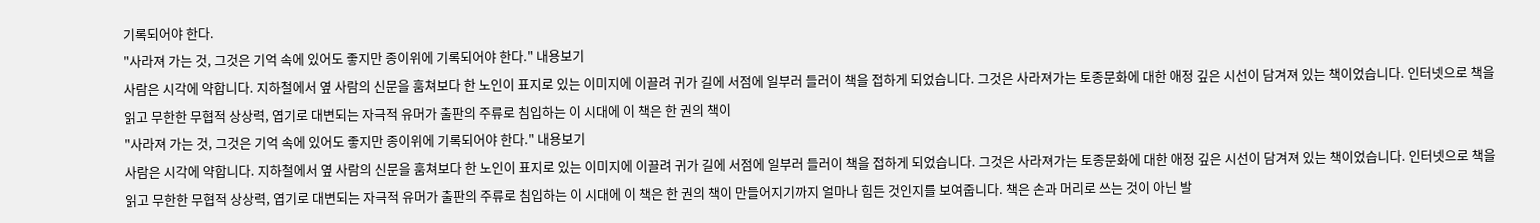기록되어야 한다.
"사라져 가는 것, 그것은 기억 속에 있어도 좋지만 종이위에 기록되어야 한다." 내용보기
사람은 시각에 약합니다. 지하철에서 옆 사람의 신문을 훔쳐보다 한 노인이 표지로 있는 이미지에 이끌려 귀가 길에 서점에 일부러 들러이 책을 접하게 되었습니다. 그것은 사라져가는 토종문화에 대한 애정 깊은 시선이 담겨져 있는 책이었습니다. 인터넷으로 책을 읽고 무한한 무협적 상상력, 엽기로 대변되는 자극적 유머가 출판의 주류로 침입하는 이 시대에 이 책은 한 권의 책이
"사라져 가는 것, 그것은 기억 속에 있어도 좋지만 종이위에 기록되어야 한다." 내용보기
사람은 시각에 약합니다. 지하철에서 옆 사람의 신문을 훔쳐보다 한 노인이 표지로 있는 이미지에 이끌려 귀가 길에 서점에 일부러 들러이 책을 접하게 되었습니다. 그것은 사라져가는 토종문화에 대한 애정 깊은 시선이 담겨져 있는 책이었습니다. 인터넷으로 책을 읽고 무한한 무협적 상상력, 엽기로 대변되는 자극적 유머가 출판의 주류로 침입하는 이 시대에 이 책은 한 권의 책이 만들어지기까지 얼마나 힘든 것인지를 보여줍니다. 책은 손과 머리로 쓰는 것이 아닌 발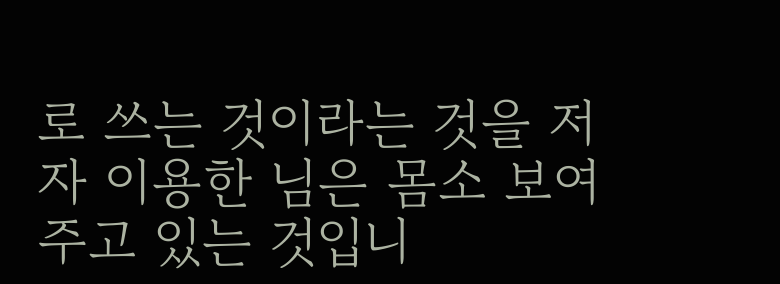로 쓰는 것이라는 것을 저자 이용한 님은 몸소 보여주고 있는 것입니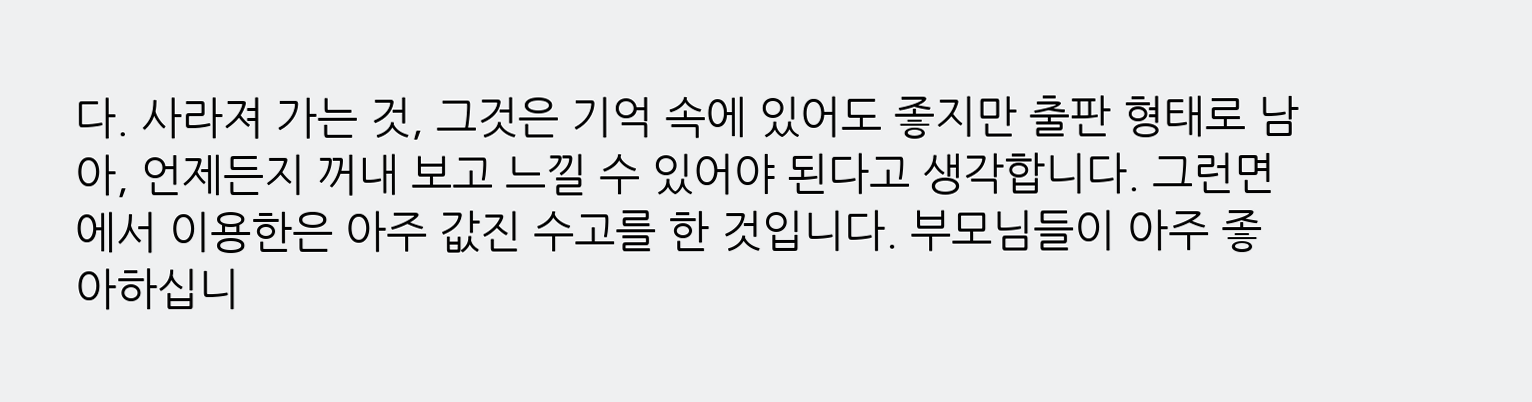다. 사라져 가는 것, 그것은 기억 속에 있어도 좋지만 출판 형태로 남아, 언제든지 꺼내 보고 느낄 수 있어야 된다고 생각합니다. 그런면에서 이용한은 아주 값진 수고를 한 것입니다. 부모님들이 아주 좋아하십니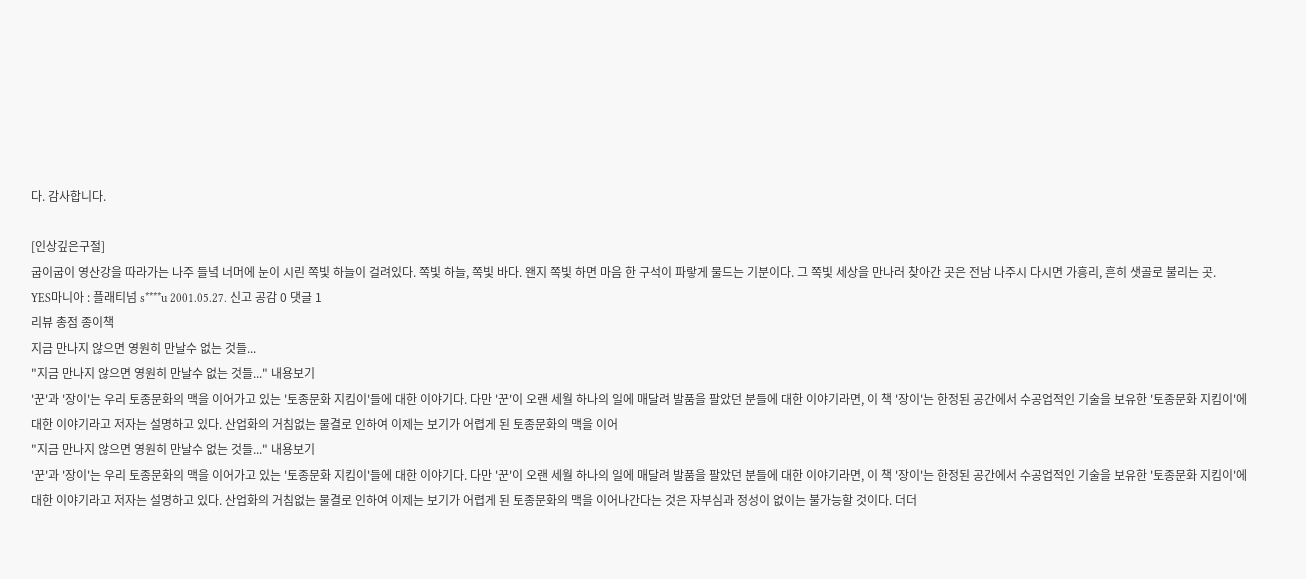다. 감사합니다.

[인상깊은구절]
굽이굽이 영산강을 따라가는 나주 들녘 너머에 눈이 시린 쪽빛 하늘이 걸려있다. 쪽빛 하늘, 쪽빛 바다. 왠지 쪽빛 하면 마음 한 구석이 파랗게 물드는 기분이다. 그 쪽빛 세상을 만나러 찾아간 곳은 전남 나주시 다시면 가흥리, 흔히 샛골로 불리는 곳.
YES마니아 : 플래티넘 s****u 2001.05.27. 신고 공감 0 댓글 1
리뷰 총점 종이책
지금 만나지 않으면 영원히 만날수 없는 것들...
"지금 만나지 않으면 영원히 만날수 없는 것들..." 내용보기
'꾼'과 '장이'는 우리 토종문화의 맥을 이어가고 있는 '토종문화 지킴이'들에 대한 이야기다. 다만 '꾼'이 오랜 세월 하나의 일에 매달려 발품을 팔았던 분들에 대한 이야기라면, 이 책 '장이'는 한정된 공간에서 수공업적인 기술을 보유한 '토종문화 지킴이'에 대한 이야기라고 저자는 설명하고 있다. 산업화의 거침없는 물결로 인하여 이제는 보기가 어렵게 된 토종문화의 맥을 이어
"지금 만나지 않으면 영원히 만날수 없는 것들..." 내용보기
'꾼'과 '장이'는 우리 토종문화의 맥을 이어가고 있는 '토종문화 지킴이'들에 대한 이야기다. 다만 '꾼'이 오랜 세월 하나의 일에 매달려 발품을 팔았던 분들에 대한 이야기라면, 이 책 '장이'는 한정된 공간에서 수공업적인 기술을 보유한 '토종문화 지킴이'에 대한 이야기라고 저자는 설명하고 있다. 산업화의 거침없는 물결로 인하여 이제는 보기가 어렵게 된 토종문화의 맥을 이어나간다는 것은 자부심과 정성이 없이는 불가능할 것이다. 더더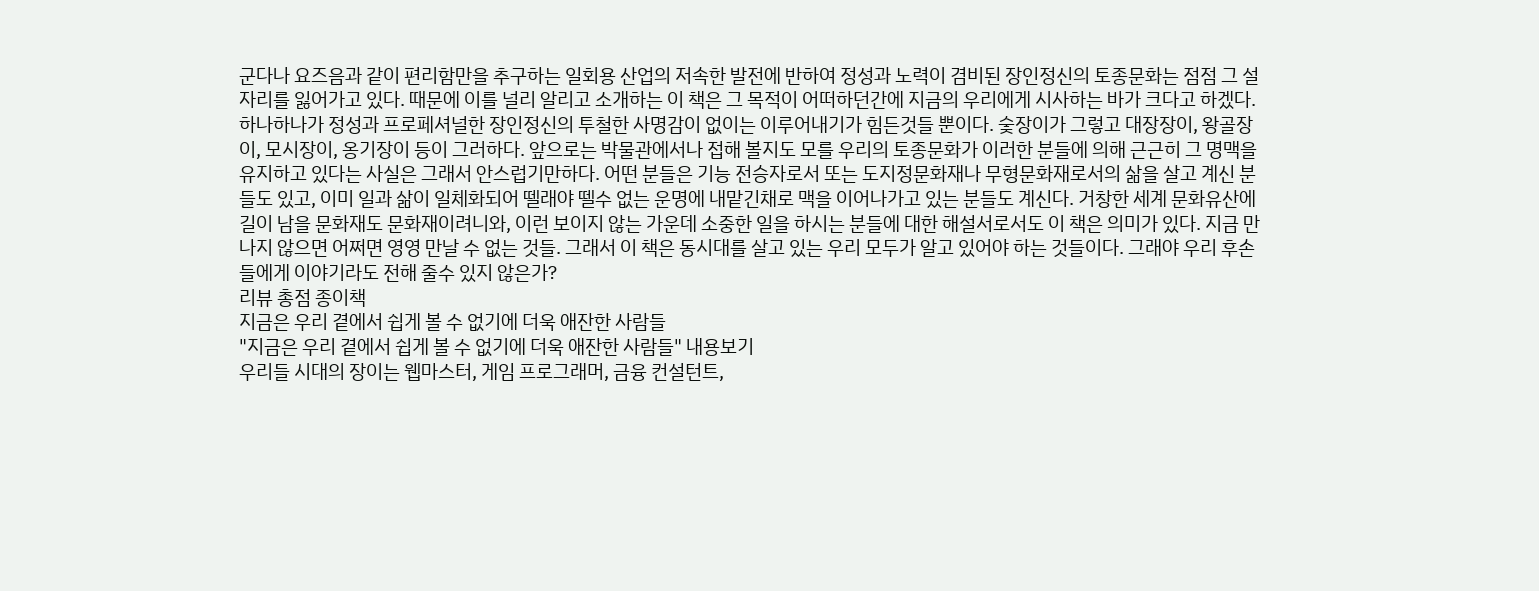군다나 요즈음과 같이 편리함만을 추구하는 일회용 산업의 저속한 발전에 반하여 정성과 노력이 겸비된 장인정신의 토종문화는 점점 그 설자리를 잃어가고 있다. 때문에 이를 널리 알리고 소개하는 이 책은 그 목적이 어떠하던간에 지금의 우리에게 시사하는 바가 크다고 하겠다. 하나하나가 정성과 프로페셔널한 장인정신의 투철한 사명감이 없이는 이루어내기가 힘든것들 뿐이다. 숯장이가 그렇고 대장장이, 왕골장이, 모시장이, 옹기장이 등이 그러하다. 앞으로는 박물관에서나 접해 볼지도 모를 우리의 토종문화가 이러한 분들에 의해 근근히 그 명맥을 유지하고 있다는 사실은 그래서 안스럽기만하다. 어떤 분들은 기능 전승자로서 또는 도지정문화재나 무형문화재로서의 삶을 살고 계신 분들도 있고, 이미 일과 삶이 일체화되어 뗄래야 뗄수 없는 운명에 내맡긴채로 맥을 이어나가고 있는 분들도 계신다. 거창한 세계 문화유산에 길이 남을 문화재도 문화재이려니와, 이런 보이지 않는 가운데 소중한 일을 하시는 분들에 대한 해설서로서도 이 책은 의미가 있다. 지금 만나지 않으면 어쩌면 영영 만날 수 없는 것들. 그래서 이 책은 동시대를 살고 있는 우리 모두가 알고 있어야 하는 것들이다. 그래야 우리 후손들에게 이야기라도 전해 줄수 있지 않은가?
리뷰 총점 종이책
지금은 우리 곁에서 쉽게 볼 수 없기에 더욱 애잔한 사람들
"지금은 우리 곁에서 쉽게 볼 수 없기에 더욱 애잔한 사람들" 내용보기
우리들 시대의 장이는 웹마스터, 게임 프로그래머, 금융 컨설턴트,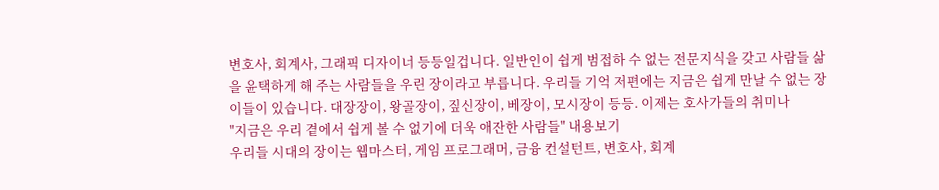변호사, 회계사, 그래픽 디자이너 등등일겁니다. 일반인이 쉽게 범접하 수 없는 전문지식을 갖고 사람들 삶을 윤택하게 해 주는 사람들을 우린 장이라고 부릅니다. 우리들 기억 저편에는 지금은 쉽게 만날 수 없는 장이들이 있습니다. 대장장이, 왕골장이, 짚신장이, 베장이, 모시장이 등등. 이제는 호사가들의 취미나
"지금은 우리 곁에서 쉽게 볼 수 없기에 더욱 애잔한 사람들" 내용보기
우리들 시대의 장이는 웹마스터, 게임 프로그래머, 금융 컨설턴트, 변호사, 회계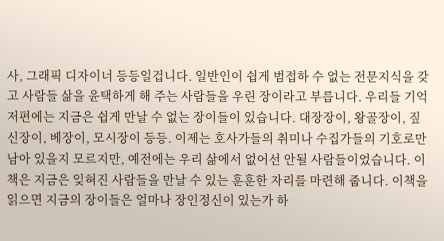사, 그래픽 디자이너 등등일겁니다. 일반인이 쉽게 범접하 수 없는 전문지식을 갖고 사람들 삶을 윤택하게 해 주는 사람들을 우린 장이라고 부릅니다. 우리들 기억 저편에는 지금은 쉽게 만날 수 없는 장이들이 있습니다. 대장장이, 왕골장이, 짚신장이, 베장이, 모시장이 등등. 이제는 호사가들의 취미나 수집가들의 기호로만 남아 있을지 모르지만, 예전에는 우리 삶에서 없어선 안될 사람들이었습니다. 이책은 지금은 잊혀진 사람들을 만날 수 있는 훈훈한 자리를 마련해 줍니다. 이책을 읽으면 지금의 장이들은 얼마나 장인정신이 있는가 하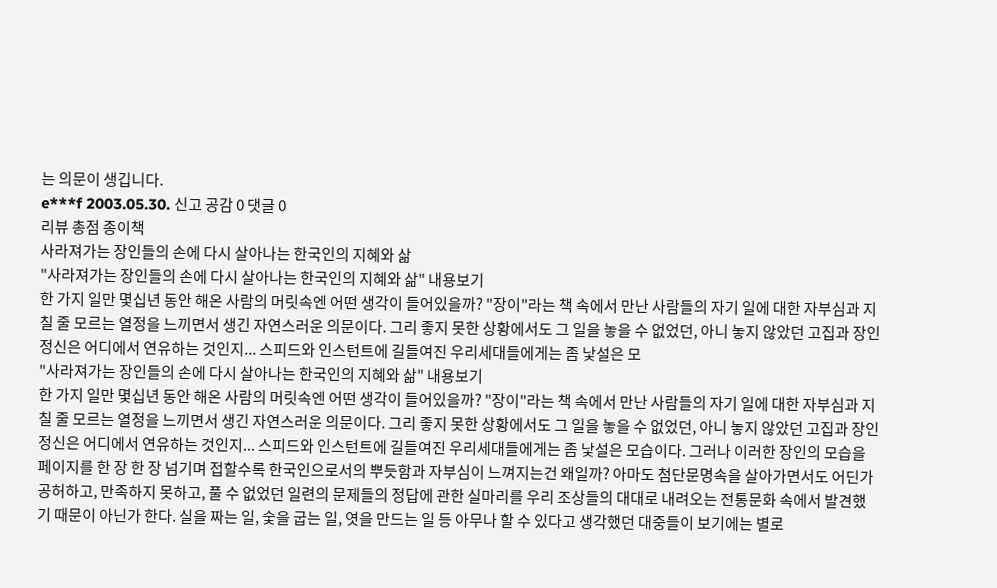는 의문이 생깁니다.
e***f 2003.05.30. 신고 공감 0 댓글 0
리뷰 총점 종이책
사라져가는 장인들의 손에 다시 살아나는 한국인의 지혜와 삶
"사라져가는 장인들의 손에 다시 살아나는 한국인의 지혜와 삶" 내용보기
한 가지 일만 몇십년 동안 해온 사람의 머릿속엔 어떤 생각이 들어있을까? "장이"라는 책 속에서 만난 사람들의 자기 일에 대한 자부심과 지칠 줄 모르는 열정을 느끼면서 생긴 자연스러운 의문이다. 그리 좋지 못한 상황에서도 그 일을 놓을 수 없었던, 아니 놓지 않았던 고집과 장인정신은 어디에서 연유하는 것인지... 스피드와 인스턴트에 길들여진 우리세대들에게는 좀 낯설은 모
"사라져가는 장인들의 손에 다시 살아나는 한국인의 지혜와 삶" 내용보기
한 가지 일만 몇십년 동안 해온 사람의 머릿속엔 어떤 생각이 들어있을까? "장이"라는 책 속에서 만난 사람들의 자기 일에 대한 자부심과 지칠 줄 모르는 열정을 느끼면서 생긴 자연스러운 의문이다. 그리 좋지 못한 상황에서도 그 일을 놓을 수 없었던, 아니 놓지 않았던 고집과 장인정신은 어디에서 연유하는 것인지... 스피드와 인스턴트에 길들여진 우리세대들에게는 좀 낯설은 모습이다. 그러나 이러한 장인의 모습을 페이지를 한 장 한 장 넘기며 접할수록 한국인으로서의 뿌듯함과 자부심이 느껴지는건 왜일까? 아마도 첨단문명속을 살아가면서도 어딘가 공허하고, 만족하지 못하고, 풀 수 없었던 일련의 문제들의 정답에 관한 실마리를 우리 조상들의 대대로 내려오는 전통문화 속에서 발견했기 때문이 아닌가 한다. 실을 짜는 일, 숯을 굽는 일, 엿을 만드는 일 등 아무나 할 수 있다고 생각했던 대중들이 보기에는 별로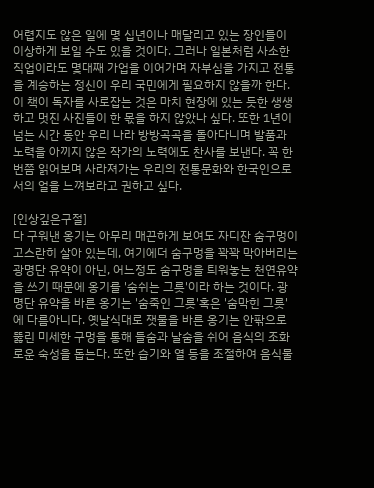어렵지도 않은 일에 몇 십년이나 매달리고 있는 장인들이 이상하게 보일 수도 있을 것이다. 그러나 일본처럼 사소한 직업이라도 몇대째 가업을 이어가며 자부심을 가지고 전통을 계승하는 정신이 우리 국민에게 필요하지 않을까 한다. 이 책이 독자를 사로잡는 것은 마치 현장에 있는 듯한 생생하고 멋진 사진들이 한 몫을 하지 않았나 싶다. 또한 1년이 넘는 시간 동안 우리 나라 방방곡곡을 돌아다니며 발품과 노력을 아끼지 않은 작가의 노력에도 찬사를 보낸다. 꼭 한번쯤 읽어보며 사라져가는 우리의 전통문화와 한국인으로서의 얼을 느껴보라고 권하고 싶다.

[인상깊은구절]
다 구워낸 옹기는 아무리 매끈하게 보여도 자디잔 숨구멍이 고스란히 살아 있는데, 여기에더 숨구멍을 꽉꽉 막아버리는 광명단 유약이 아닌, 어느정도 숨구멍을 틔워놓는 천연유약을 쓰기 때문에 옹기를 '숨쉬는 그릇'이라 하는 것이다. 광명단 유약을 바른 옹기는 '숨죽인 그릇'혹은 '숨막힌 그릇'에 다름아니다. 옛날식대로 잿물을 바른 옹기는 안팎으로 뚫린 미세한 구멍을 통해 들숨과 날숨을 쉬어 음식의 조화로운 숙성을 돕는다. 또한 습기와 열 등을 조절하여 음식물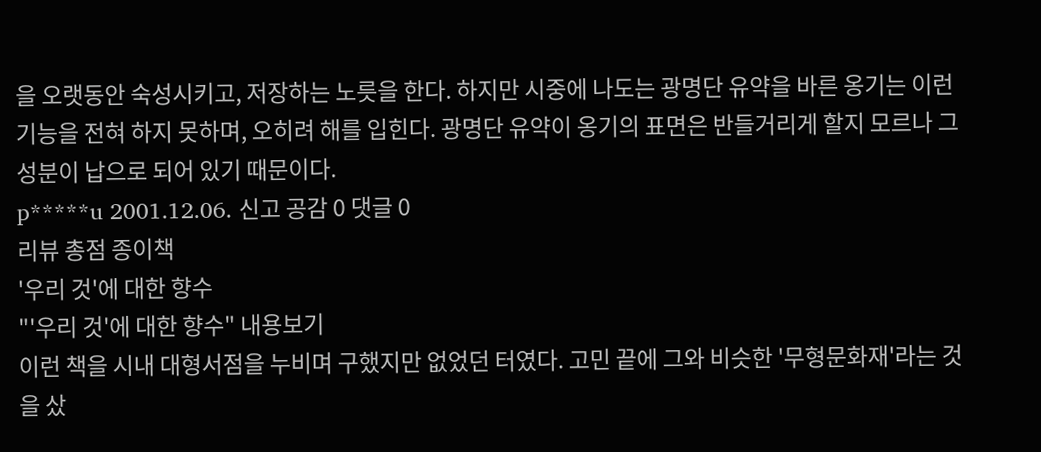을 오랫동안 숙성시키고, 저장하는 노릇을 한다. 하지만 시중에 나도는 광명단 유약을 바른 옹기는 이런 기능을 전혀 하지 못하며, 오히려 해를 입힌다. 광명단 유약이 옹기의 표면은 반들거리게 할지 모르나 그 성분이 납으로 되어 있기 때문이다.
p*****u 2001.12.06. 신고 공감 0 댓글 0
리뷰 총점 종이책
'우리 것'에 대한 향수
"'우리 것'에 대한 향수" 내용보기
이런 책을 시내 대형서점을 누비며 구했지만 없었던 터였다. 고민 끝에 그와 비슷한 '무형문화재'라는 것을 샀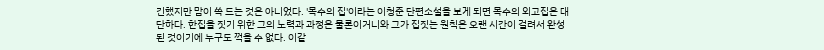긴했지만 맘이 쏙 드는 것은 아니었다. '목수의 집'이라는 이청준 단편소설을 보게 되면 목수의 외고집은 대단하다. 한집을 짓기 위한 그의 노력과 과정은 물론이거니와 그가 집짓는 원칙은 오랜 시간이 걸려서 완성된 것이기에 누구도 꺽을 수 없다. 이같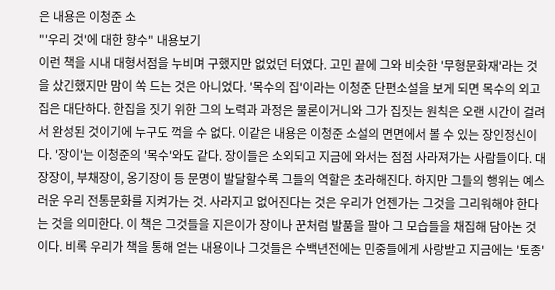은 내용은 이청준 소
"'우리 것'에 대한 향수" 내용보기
이런 책을 시내 대형서점을 누비며 구했지만 없었던 터였다. 고민 끝에 그와 비슷한 '무형문화재'라는 것을 샀긴했지만 맘이 쏙 드는 것은 아니었다. '목수의 집'이라는 이청준 단편소설을 보게 되면 목수의 외고집은 대단하다. 한집을 짓기 위한 그의 노력과 과정은 물론이거니와 그가 집짓는 원칙은 오랜 시간이 걸려서 완성된 것이기에 누구도 꺽을 수 없다. 이같은 내용은 이청준 소설의 면면에서 볼 수 있는 장인정신이다. '장이'는 이청준의 '목수'와도 같다. 장이들은 소외되고 지금에 와서는 점점 사라져가는 사람들이다. 대장장이, 부채장이, 옹기장이 등 문명이 발달할수록 그들의 역할은 초라해진다. 하지만 그들의 행위는 예스러운 우리 전통문화를 지켜가는 것. 사라지고 없어진다는 것은 우리가 언젠가는 그것을 그리워해야 한다는 것을 의미한다. 이 책은 그것들을 지은이가 장이나 꾼처럼 발품을 팔아 그 모습들을 채집해 담아논 것이다. 비록 우리가 책을 통해 얻는 내용이나 그것들은 수백년전에는 민중들에게 사랑받고 지금에는 '토종'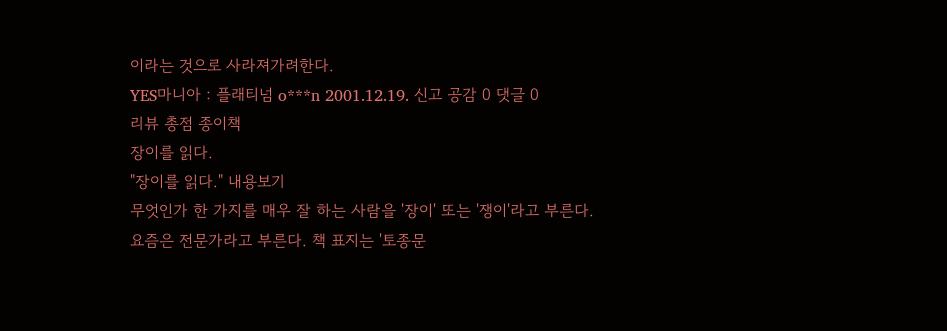이라는 것으로 사라져가려한다.
YES마니아 : 플래티넘 o***n 2001.12.19. 신고 공감 0 댓글 0
리뷰 총점 종이책
장이를 읽다.
"장이를 읽다." 내용보기
무엇인가 한 가지를 매우 잘 하는 사람을 '장이' 또는 '쟁이'라고 부른다. 요즘은 전문가라고 부른다. 책 표지는 '토종문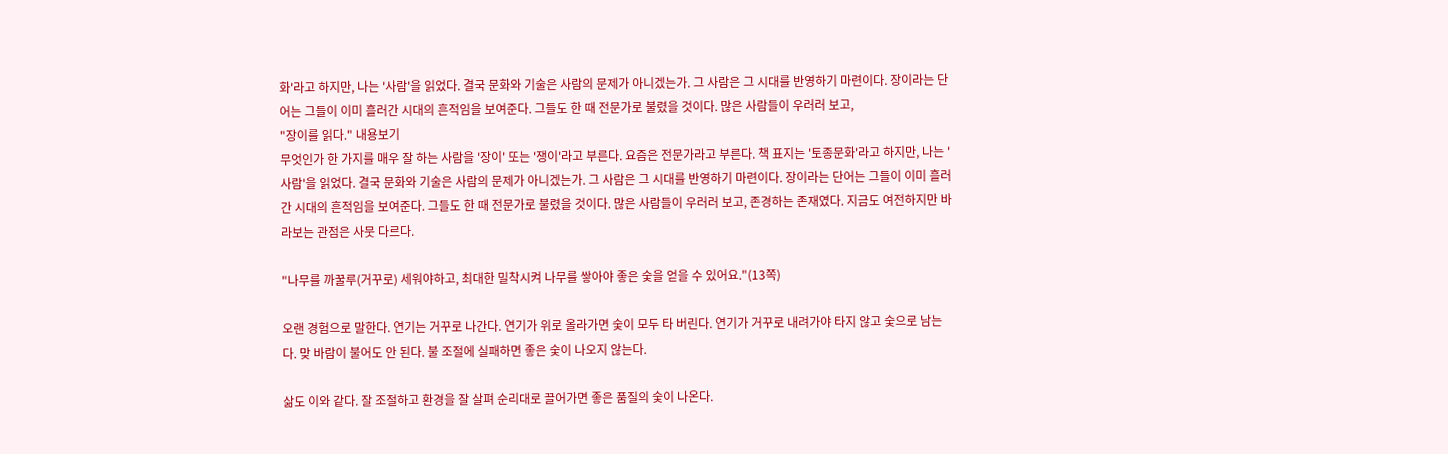화'라고 하지만, 나는 '사람'을 읽었다. 결국 문화와 기술은 사람의 문제가 아니겠는가. 그 사람은 그 시대를 반영하기 마련이다. 장이라는 단어는 그들이 이미 흘러간 시대의 흔적임을 보여준다. 그들도 한 때 전문가로 불렸을 것이다. 많은 사람들이 우러러 보고,
"장이를 읽다." 내용보기
무엇인가 한 가지를 매우 잘 하는 사람을 '장이' 또는 '쟁이'라고 부른다. 요즘은 전문가라고 부른다. 책 표지는 '토종문화'라고 하지만, 나는 '사람'을 읽었다. 결국 문화와 기술은 사람의 문제가 아니겠는가. 그 사람은 그 시대를 반영하기 마련이다. 장이라는 단어는 그들이 이미 흘러간 시대의 흔적임을 보여준다. 그들도 한 때 전문가로 불렸을 것이다. 많은 사람들이 우러러 보고, 존경하는 존재였다. 지금도 여전하지만 바라보는 관점은 사뭇 다르다.

"나무를 까꿀루(거꾸로) 세워야하고, 최대한 밀착시켜 나무를 쌓아야 좋은 숯을 얻을 수 있어요."(13쪽)

오랜 경험으로 말한다. 연기는 거꾸로 나간다. 연기가 위로 올라가면 숯이 모두 타 버린다. 연기가 거꾸로 내려가야 타지 않고 숯으로 남는다. 맞 바람이 불어도 안 된다. 불 조절에 실패하면 좋은 숯이 나오지 않는다.

삶도 이와 같다. 잘 조절하고 환경을 잘 살펴 순리대로 끌어가면 좋은 품질의 숯이 나온다.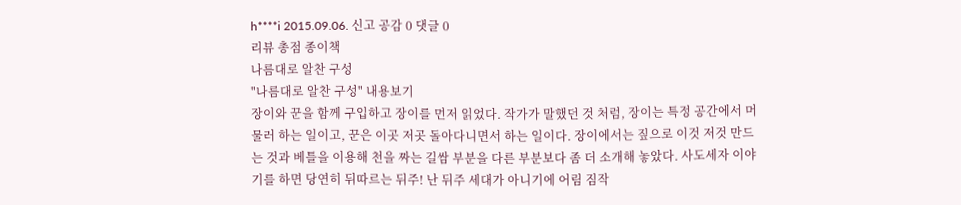h****i 2015.09.06. 신고 공감 0 댓글 0
리뷰 총점 종이책
나름대로 알찬 구성
"나름대로 알찬 구성" 내용보기
장이와 꾼을 함께 구입하고 장이를 먼저 읽었다. 작가가 말했던 것 처럼, 장이는 특정 공간에서 머물러 하는 일이고, 꾼은 이곳 저곳 돌아다니면서 하는 일이다. 장이에서는 짚으로 이것 저것 만드는 것과 베틀을 이용해 천을 짜는 길쌈 부분을 다른 부분보다 좀 더 소개해 놓았다. 사도세자 이야기를 하면 당연히 뒤따르는 뒤주! 난 뒤주 세대가 아니기에 어림 짐작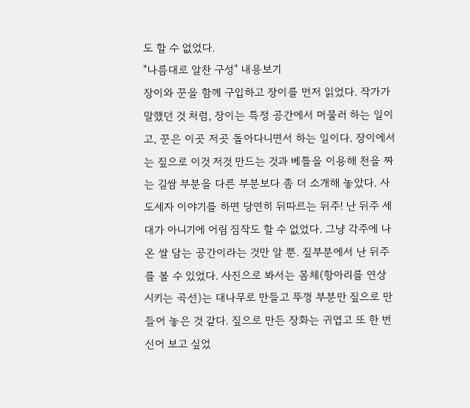도 할 수 없었다.
"나름대로 알찬 구성" 내용보기
장이와 꾼을 함께 구입하고 장이를 먼저 읽었다. 작가가 말했던 것 처럼, 장이는 특정 공간에서 머물러 하는 일이고, 꾼은 이곳 저곳 돌아다니면서 하는 일이다. 장이에서는 짚으로 이것 저것 만드는 것과 베틀을 이용해 천을 짜는 길쌈 부분을 다른 부분보다 좀 더 소개해 놓았다. 사도세자 이야기를 하면 당연히 뒤따르는 뒤주! 난 뒤주 세대가 아니기에 어림 짐작도 할 수 없었다. 그냥 각주에 나온 쌀 담는 공간이라는 것만 알 뿐. 짚부분에서 난 뒤주를 볼 수 있었다. 사진으로 봐서는 몸체(항아리를 연상 시키는 곡선)는 대나무로 만들고 뚜껑 부분만 짚으로 만들어 놓은 것 같다. 짚으로 만든 장화는 귀엽고 또 한 번 신어 보고 싶었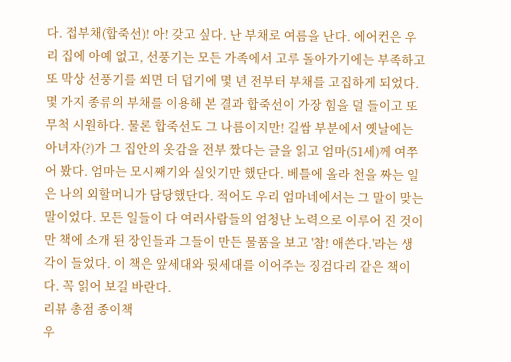다. 접부채(합죽선)! 아! 갖고 싶다. 난 부채로 여름을 난다. 에어컨은 우리 집에 아예 없고, 선풍기는 모든 가족에서 고루 돌아가기에는 부족하고 또 막상 선풍기를 쐬면 더 덥기에 몇 년 전부터 부채를 고집하게 되었다. 몇 가지 종류의 부채를 이용해 본 결과 합죽선이 가장 힘을 덜 들이고 또 무척 시원하다. 물론 합죽선도 그 나름이지만! 길쌈 부분에서 옛날에는 아녀자(?)가 그 집안의 옷감을 전부 짰다는 글을 읽고 엄마(51세)께 여쭈어 봤다. 엄마는 모시째기와 실잇기만 했단다. 베틀에 올라 천을 짜는 일은 나의 외할머니가 담당했단다. 적어도 우리 엄마네에서는 그 말이 맞는 말이었다. 모든 일들이 다 여러사람들의 엄청난 노력으로 이루어 진 것이만 책에 소개 된 장인들과 그들이 만든 물품을 보고 '참! 애쓴다.'라는 생각이 들었다. 이 책은 앞세대와 뒷세대를 이어주는 징검다리 같은 책이다. 꼭 읽어 보길 바란다.
리뷰 총점 종이책
우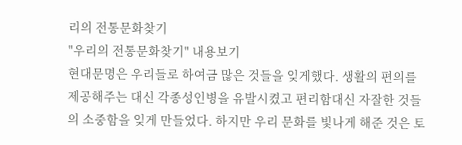리의 전통문화찾기
"우리의 전통문화찾기" 내용보기
현대문명은 우리들로 하여금 많은 것들을 잊게했다. 생활의 편의를 제공해주는 대신 각종성인병을 유발시켰고 편리함대신 자잘한 것들의 소중함을 잊게 만들었다. 하지만 우리 문화를 빛나게 해준 것은 토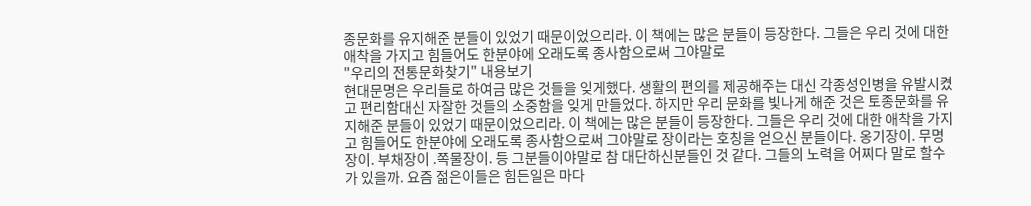종문화를 유지해준 분들이 있었기 때문이었으리라. 이 책에는 많은 분들이 등장한다. 그들은 우리 것에 대한 애착을 가지고 힘들어도 한분야에 오래도록 종사함으로써 그야말로
"우리의 전통문화찾기" 내용보기
현대문명은 우리들로 하여금 많은 것들을 잊게했다. 생활의 편의를 제공해주는 대신 각종성인병을 유발시켰고 편리함대신 자잘한 것들의 소중함을 잊게 만들었다. 하지만 우리 문화를 빛나게 해준 것은 토종문화를 유지해준 분들이 있었기 때문이었으리라. 이 책에는 많은 분들이 등장한다. 그들은 우리 것에 대한 애착을 가지고 힘들어도 한분야에 오래도록 종사함으로써 그야말로 장이라는 호칭을 얻으신 분들이다. 옹기장이. 무명장이. 부채장이 .쪽물장이. 등 그분들이야말로 참 대단하신분들인 것 같다. 그들의 노력을 어찌다 말로 할수가 있을까. 요즘 젊은이들은 힘든일은 마다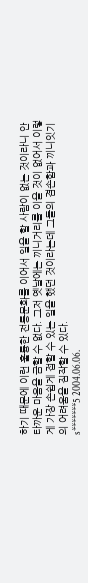하기 때문에 이런 훌륭한 전통문화를 이어서 일을 할 사람이 없는 것이라니 안타까운 마음을 금할 수 없다. 그저 옛날에는 끼니거리를 이을 것이 없어서 이렇게 가장 손쉽게 접할 수 있는 일을 했던 것이라는데 그들의 겸손함과 끼니잇기의 어려움을 짐작할 수 있다.
s*******5 2004.06.06.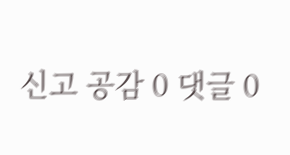신고 공감 0 댓글 0